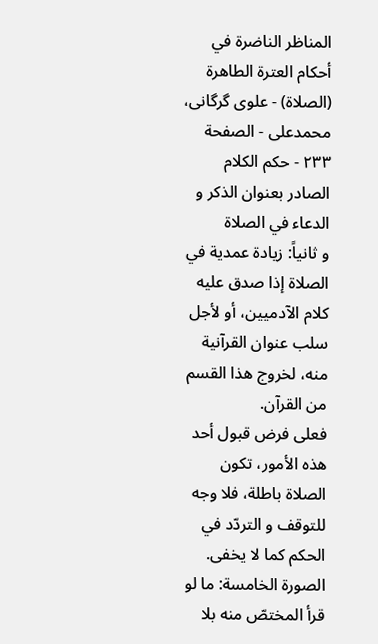المناظر الناضرة في أحکام العترة الطاهرة (الصلاة) - علوی گرگانی، محمدعلی - الصفحة ٢٣٣ - حكم الكلام الصادر بعنوان الذكر و الدعاء في الصلاة
و ثانياً: زيادة عمدية في الصلاة إذا صدق عليه كلام الآدميين، أو لأجل سلب عنوان القرآنية منه، لخروج هذا القسم من القرآن.
فعلى فرض قبول أحد هذه الأمور، تكون الصلاة باطلة، فلا وجه للتوقف و التردّد في الحكم كما لا يخفى.
الصورة الخامسة: ما لو قرأ المختصّ منه بلا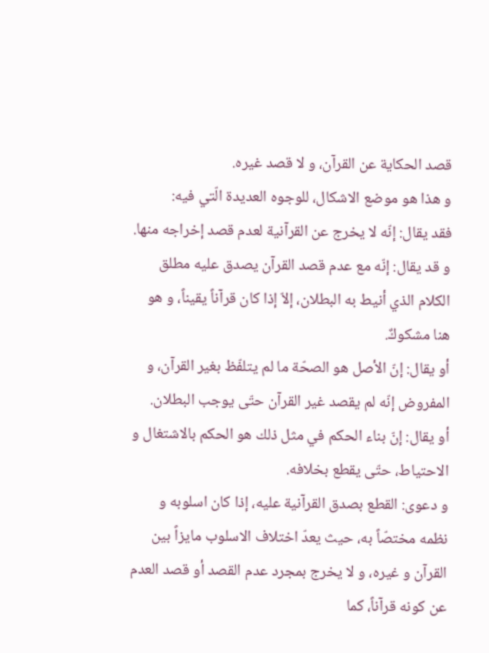قصد الحكاية عن القرآن، و لا قصد غيره.
و هذا هو موضع الاشكال، للوجوه العديدة الّتي فيه:
فقد يقال: إنّه لا يخرج عن القرآنية لعدم قصد إخراجه منها. و قد يقال: إنّه مع عدم قصد القرآن يصدق عليه مطلق الكلام الذي أنيط به البطلان، إلاّ إذا كان قرآناً يقيناً، و هو هنا مشكوكٌ.
أو يقال: إنّ الأصل هو الصحّة ما لم يتلفّظ بغير القرآن، و المفروض إنّه لم يقصد غير القرآن حتّى يوجب البطلان.
أو يقال: إنّ بناء الحكم في مثل ذلك هو الحكم بالاشتغال و الاحتياط، حتّى يقطع بخلافه.
و دعوى: القطع بصدق القرآنية عليه، إذا كان اسلوبه و نظمه مختصّاً به، حيث يعدّ اختلاف الاسلوب مايزاً بين القرآن و غيره، و لا يخرج بمجرد عدم القصد أو قصد العدم عن كونه قرآناً، كما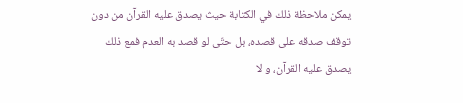يمكن ملاحظة ذلك في الكتابة حيث يصدق عليه القرآن من دون توقف صدقه على قصده، بل حتّى لو قصد به العدم فمع ذلك يصدق عليه القرآن، و لا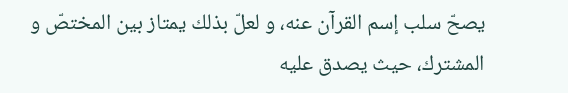يصحّ سلب إسم القرآن عنه، و لعلّ بذلك يمتاز بين المختصّ و المشترك، حيث يصدق عليه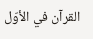القرآن في الأوّل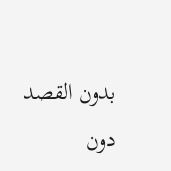بدون القصد دون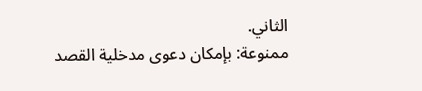الثاني.
ممنوعة: بإمكان دعوى مدخلية القصد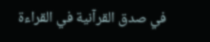في صدق القرآنية في القراءة